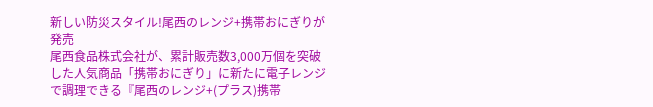新しい防災スタイル!尾西のレンジ+携帯おにぎりが発売
尾西食品株式会社が、累計販売数3,000万個を突破した人気商品「携帯おにぎり」に新たに電子レンジで調理できる『尾西のレンジ+(プラス)携帯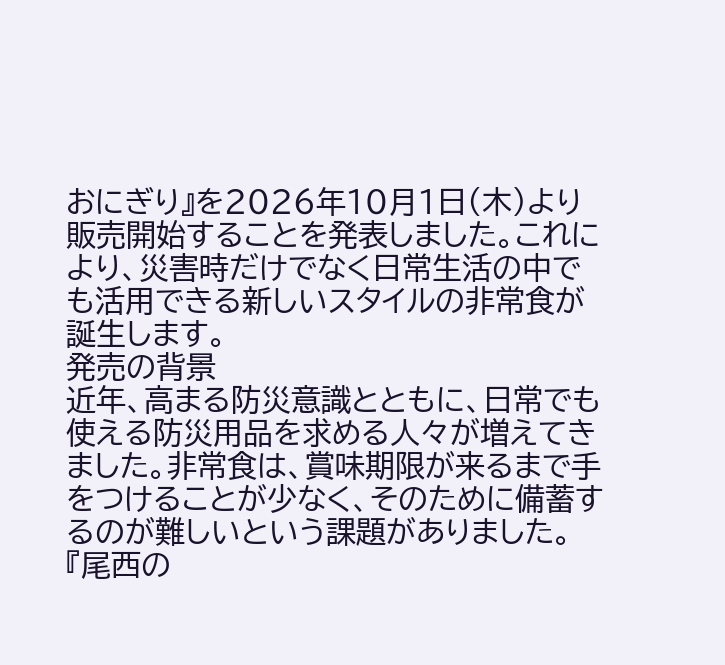おにぎり』を2026年10月1日(木)より販売開始することを発表しました。これにより、災害時だけでなく日常生活の中でも活用できる新しいスタイルの非常食が誕生します。
発売の背景
近年、高まる防災意識とともに、日常でも使える防災用品を求める人々が増えてきました。非常食は、賞味期限が来るまで手をつけることが少なく、そのために備蓄するのが難しいという課題がありました。『尾西の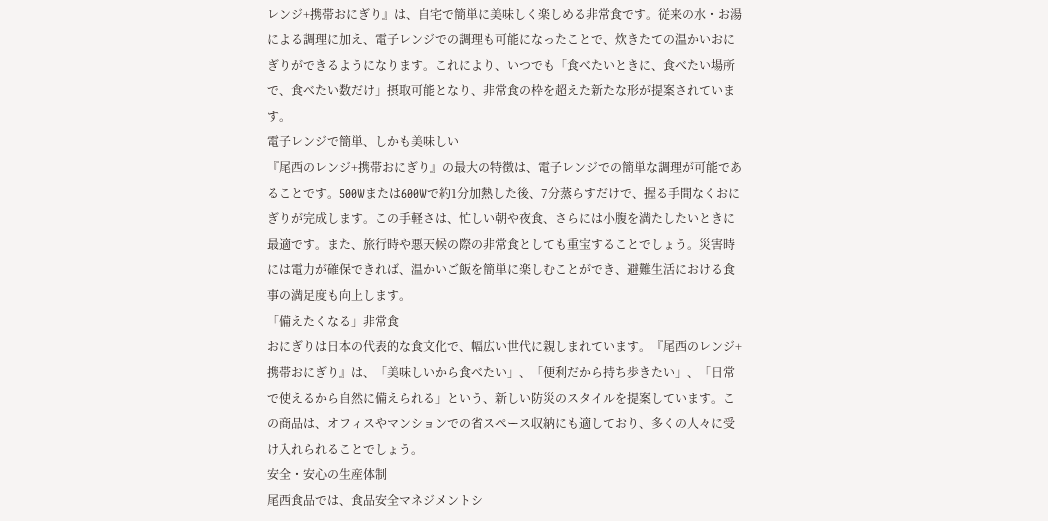レンジ+携帯おにぎり』は、自宅で簡単に美味しく楽しめる非常食です。従来の水・お湯による調理に加え、電子レンジでの調理も可能になったことで、炊きたての温かいおにぎりができるようになります。これにより、いつでも「食べたいときに、食べたい場所で、食べたい数だけ」摂取可能となり、非常食の枠を超えた新たな形が提案されています。
電子レンジで簡単、しかも美味しい
『尾西のレンジ+携帯おにぎり』の最大の特徴は、電子レンジでの簡単な調理が可能であることです。500Wまたは600Wで約1分加熱した後、7分蒸らすだけで、握る手間なくおにぎりが完成します。この手軽さは、忙しい朝や夜食、さらには小腹を満たしたいときに最適です。また、旅行時や悪天候の際の非常食としても重宝することでしょう。災害時には電力が確保できれば、温かいご飯を簡単に楽しむことができ、避難生活における食事の満足度も向上します。
「備えたくなる」非常食
おにぎりは日本の代表的な食文化で、幅広い世代に親しまれています。『尾西のレンジ+携帯おにぎり』は、「美味しいから食べたい」、「便利だから持ち歩きたい」、「日常で使えるから自然に備えられる」という、新しい防災のスタイルを提案しています。この商品は、オフィスやマンションでの省スペース収納にも適しており、多くの人々に受け入れられることでしょう。
安全・安心の生産体制
尾西食品では、食品安全マネジメントシ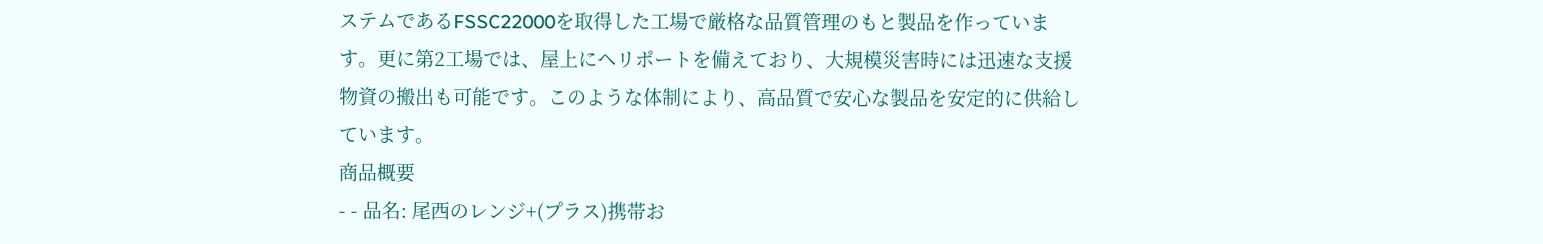ステムであるFSSC22000を取得した工場で厳格な品質管理のもと製品を作っています。更に第2工場では、屋上にヘリポートを備えており、大規模災害時には迅速な支援物資の搬出も可能です。このような体制により、高品質で安心な製品を安定的に供給しています。
商品概要
- - 品名: 尾西のレンジ+(プラス)携帯お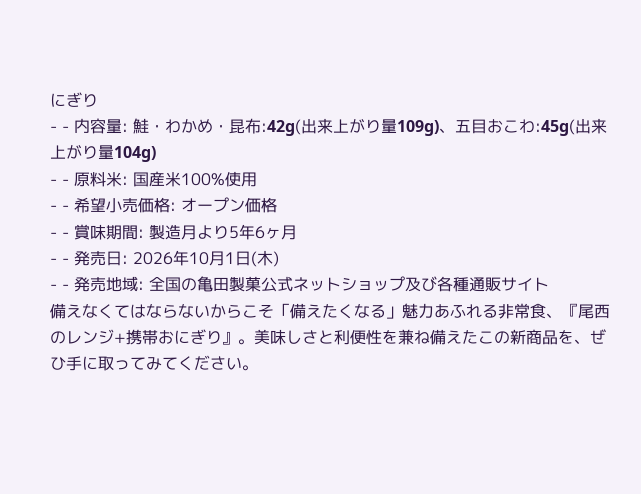にぎり
- - 内容量: 鮭・わかめ・昆布:42g(出来上がり量109g)、五目おこわ:45g(出来上がり量104g)
- - 原料米: 国産米100%使用
- - 希望小売価格: オープン価格
- - 賞味期間: 製造月より5年6ヶ月
- - 発売日: 2026年10月1日(木)
- - 発売地域: 全国の亀田製菓公式ネットショップ及び各種通販サイト
備えなくてはならないからこそ「備えたくなる」魅力あふれる非常食、『尾西のレンジ+携帯おにぎり』。美味しさと利便性を兼ね備えたこの新商品を、ぜひ手に取ってみてください。